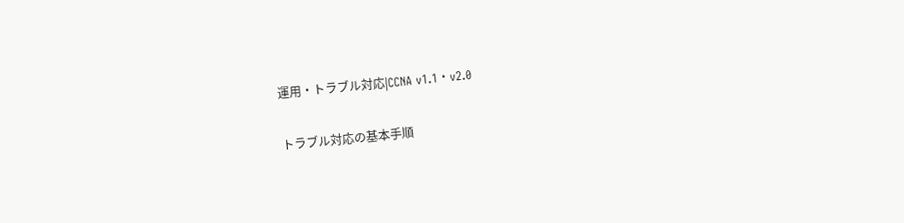運用・トラブル対応|CCNA v1.1・v2.0

トラブル対応の基本手順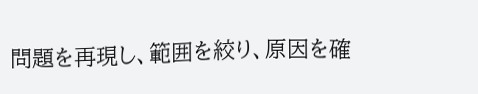問題を再現し、範囲を絞り、原因を確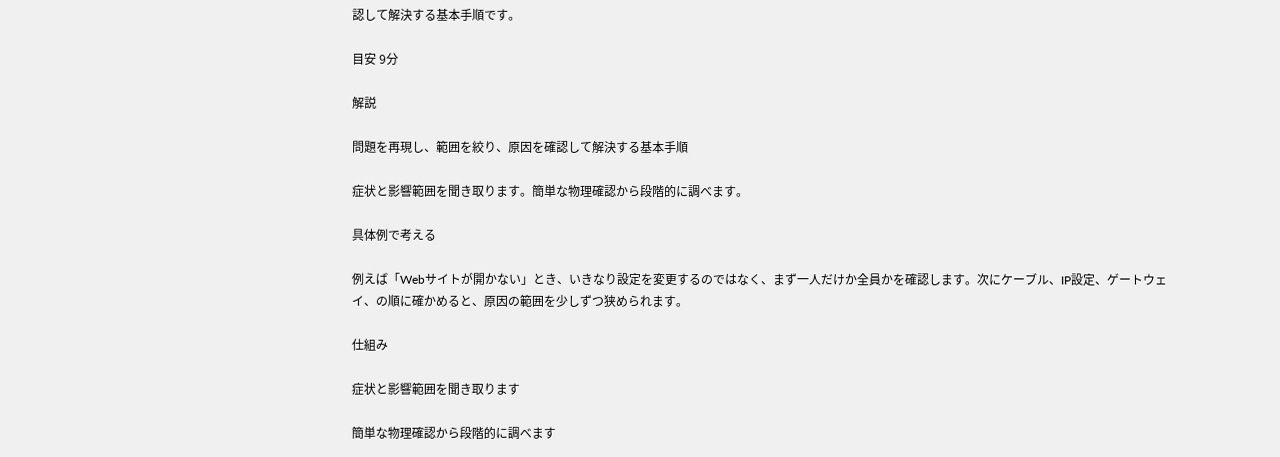認して解決する基本手順です。

目安 9分

解説

問題を再現し、範囲を絞り、原因を確認して解決する基本手順

症状と影響範囲を聞き取ります。簡単な物理確認から段階的に調べます。

具体例で考える

例えば「Webサイトが開かない」とき、いきなり設定を変更するのではなく、まず一人だけか全員かを確認します。次にケーブル、IP設定、ゲートウェイ、の順に確かめると、原因の範囲を少しずつ狭められます。

仕組み

症状と影響範囲を聞き取ります

簡単な物理確認から段階的に調べます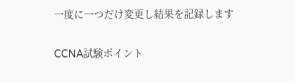一度に一つだけ変更し結果を記録します

CCNA試験ポイント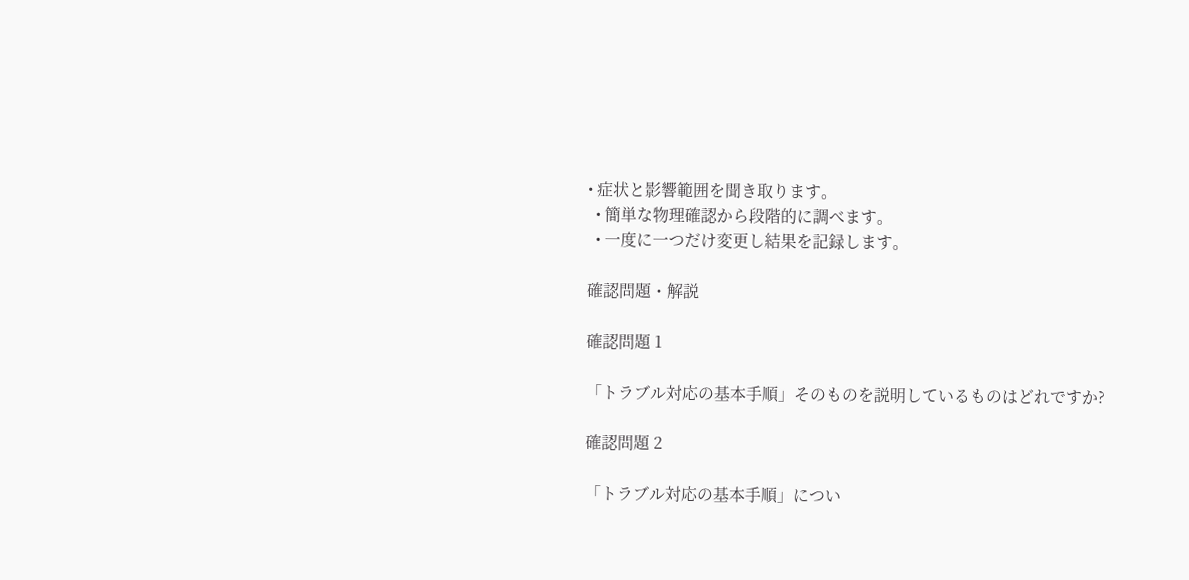• 症状と影響範囲を聞き取ります。
  • 簡単な物理確認から段階的に調べます。
  • 一度に一つだけ変更し結果を記録します。

確認問題・解説

確認問題 1

「トラブル対応の基本手順」そのものを説明しているものはどれですか?

確認問題 2

「トラブル対応の基本手順」につい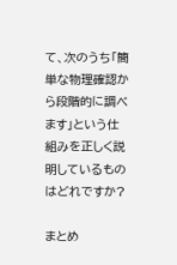て、次のうち「簡単な物理確認から段階的に調べます」という仕組みを正しく説明しているものはどれですか?

まとめ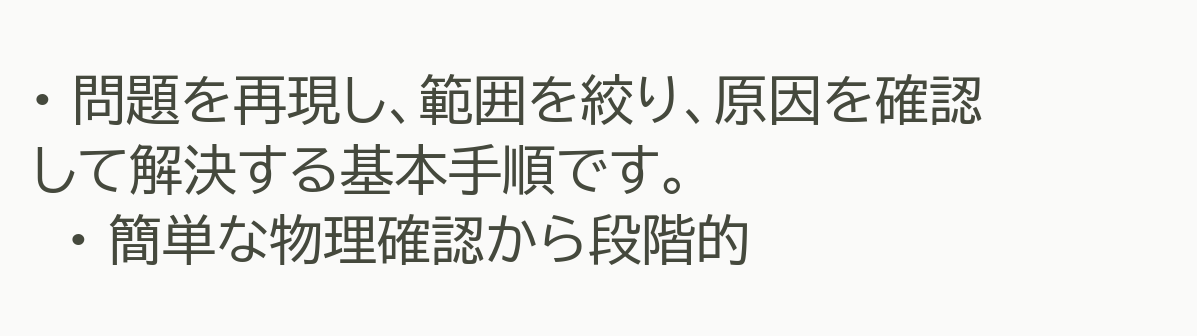• 問題を再現し、範囲を絞り、原因を確認して解決する基本手順です。
  • 簡単な物理確認から段階的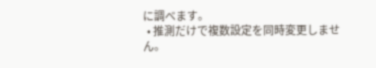に調べます。
  • 推測だけで複数設定を同時変更しません。